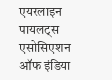एयरलाइन पायलट्स एसोसिएशन ऑफ इंडिया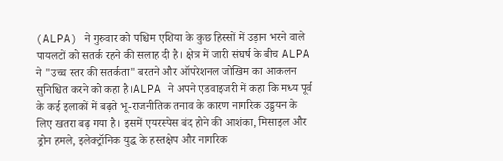(ALPA) ने गुरुवार को पश्चिम एशिया के कुछ हिस्सों में उड़ान भरने वाले पायलटों को सतर्क रहने की सलाह दी है। क्षेत्र में जारी संघर्ष के बीच ALPA ने "उच्च स्तर की सतर्कता" बरतने और ऑपरेशनल जोखिम का आकलन सुनिश्चित करने को कहा है।ALPA ने अपने एडवाइजरी में कहा कि मध्य पूर्व के कई इलाकों में बढ़ते भू-राजनीतिक तनाव के कारण नागरिक उड्डयन के लिए खतरा बढ़ गया है। इसमें एयरस्पेस बंद होने की आशंका, मिसाइल और ड्रोन हमले, इलेक्ट्रॉनिक युद्ध के हस्तक्षेप और नागरिक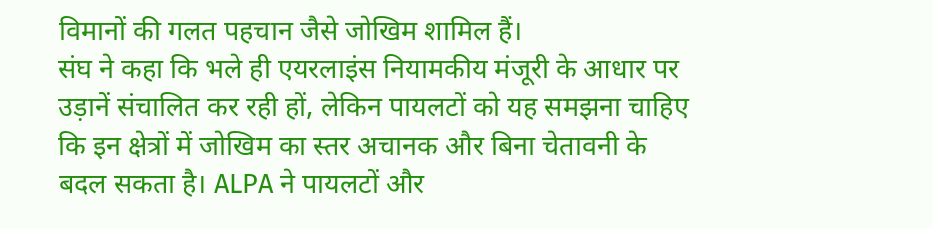विमानों की गलत पहचान जैसे जोखिम शामिल हैं।
संघ ने कहा कि भले ही एयरलाइंस नियामकीय मंजूरी के आधार पर उड़ानें संचालित कर रही हों, लेकिन पायलटों को यह समझना चाहिए कि इन क्षेत्रों में जोखिम का स्तर अचानक और बिना चेतावनी के बदल सकता है। ALPA ने पायलटों और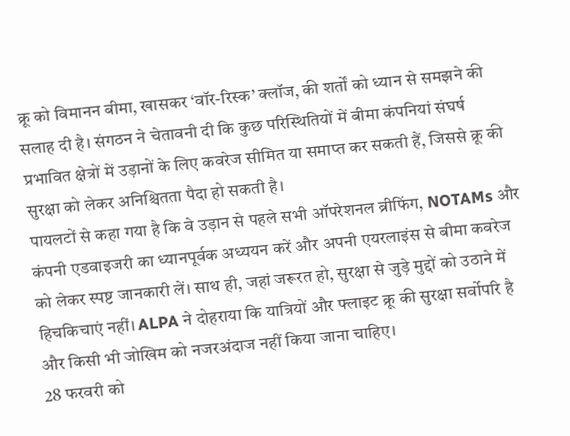क्रू को विमानन बीमा, खासकर ‘वॉर-रिस्क’ क्लॉज, की शर्तों को ध्यान से समझने की सलाह दी है। संगठन ने चेतावनी दी कि कुछ परिस्थितियों में बीमा कंपनियां संघर्ष प्रभावित क्षेत्रों में उड़ानों के लिए कवरेज सीमित या समाप्त कर सकती हैं, जिससे क्रू की सुरक्षा को लेकर अनिश्चितता पैदा हो सकती है।
पायलटों से कहा गया है कि वे उड़ान से पहले सभी ऑपरेशनल ब्रीफिंग, NOTAMs और कंपनी एडवाइजरी का ध्यानपूर्वक अध्ययन करें और अपनी एयरलाइंस से बीमा कवरेज को लेकर स्पष्ट जानकारी लें। साथ ही, जहां जरूरत हो, सुरक्षा से जुड़े मुद्दों को उठाने में हिचकिचाएं नहीं। ALPA ने दोहराया कि यात्रियों और फ्लाइट क्रू की सुरक्षा सर्वोपरि है और किसी भी जोखिम को नजरअंदाज नहीं किया जाना चाहिए।
28 फरवरी को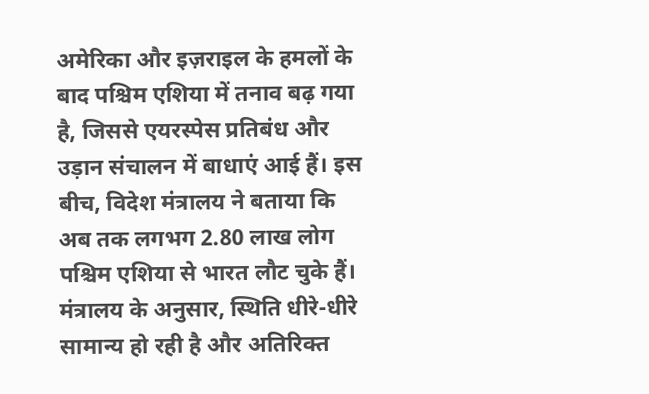अमेरिका और इज़राइल के हमलों के बाद पश्चिम एशिया में तनाव बढ़ गया है, जिससे एयरस्पेस प्रतिबंध और उड़ान संचालन में बाधाएं आई हैं। इस बीच, विदेश मंत्रालय ने बताया कि अब तक लगभग 2.80 लाख लोग पश्चिम एशिया से भारत लौट चुके हैं। मंत्रालय के अनुसार, स्थिति धीरे-धीरे सामान्य हो रही है और अतिरिक्त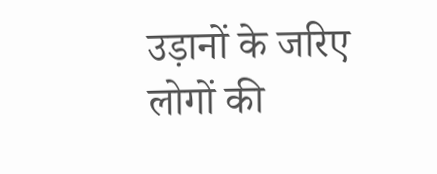उड़ानों के जरिए लोगों की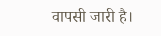वापसी जारी है।